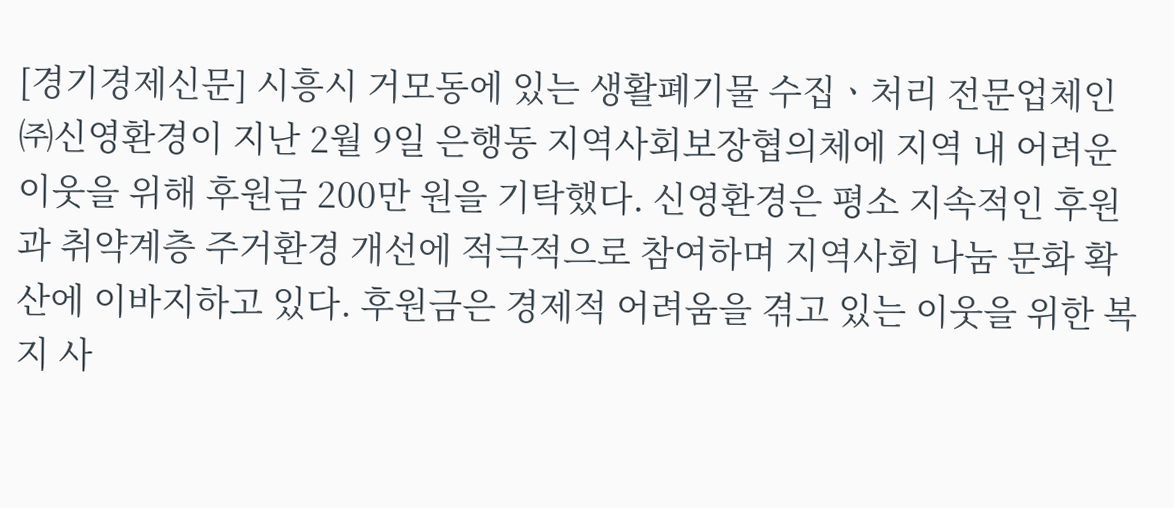[경기경제신문] 시흥시 거모동에 있는 생활폐기물 수집ㆍ처리 전문업체인 ㈜신영환경이 지난 2월 9일 은행동 지역사회보장협의체에 지역 내 어려운 이웃을 위해 후원금 200만 원을 기탁했다. 신영환경은 평소 지속적인 후원과 취약계층 주거환경 개선에 적극적으로 참여하며 지역사회 나눔 문화 확산에 이바지하고 있다. 후원금은 경제적 어려움을 겪고 있는 이웃을 위한 복지 사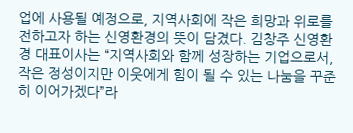업에 사용될 예정으로, 지역사회에 작은 희망과 위로를 전하고자 하는 신영환경의 뜻이 담겼다. 김창주 신영환경 대표이사는 “지역사회와 함께 성장하는 기업으로서, 작은 정성이지만 이웃에게 힘이 될 수 있는 나눔을 꾸준히 이어가겠다”라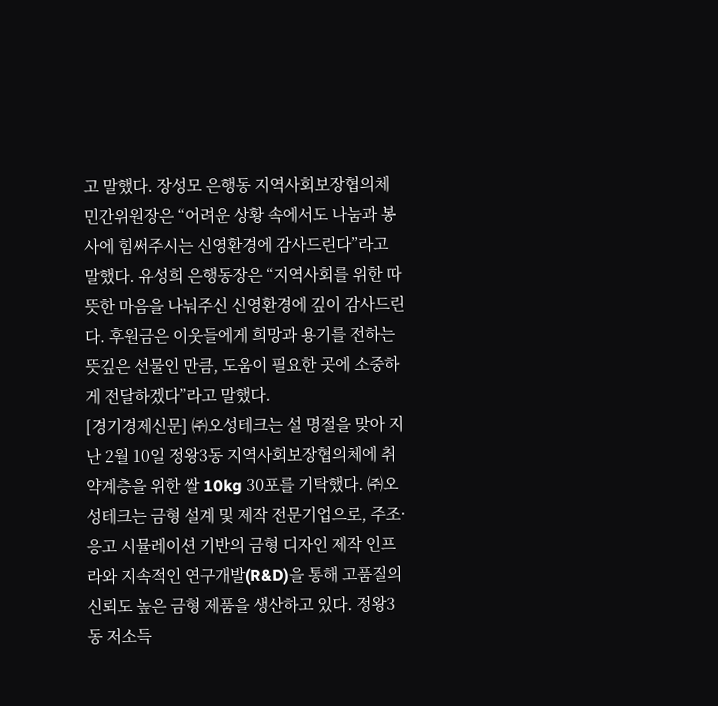고 말했다. 장성모 은행동 지역사회보장협의체 민간위원장은 “어려운 상황 속에서도 나눔과 봉사에 힘써주시는 신영환경에 감사드린다”라고 말했다. 유성희 은행동장은 “지역사회를 위한 따뜻한 마음을 나눠주신 신영환경에 깊이 감사드린다. 후원금은 이웃들에게 희망과 용기를 전하는 뜻깊은 선물인 만큼, 도움이 필요한 곳에 소중하게 전달하겠다”라고 말했다.
[경기경제신문] ㈜오성테크는 설 명절을 맞아 지난 2월 10일 정왕3동 지역사회보장협의체에 취약계층을 위한 쌀 10kg 30포를 기탁했다. ㈜오성테크는 금형 설계 및 제작 전문기업으로, 주조·응고 시뮬레이션 기반의 금형 디자인 제작 인프라와 지속적인 연구개발(R&D)을 통해 고품질의 신뢰도 높은 금형 제품을 생산하고 있다. 정왕3동 저소득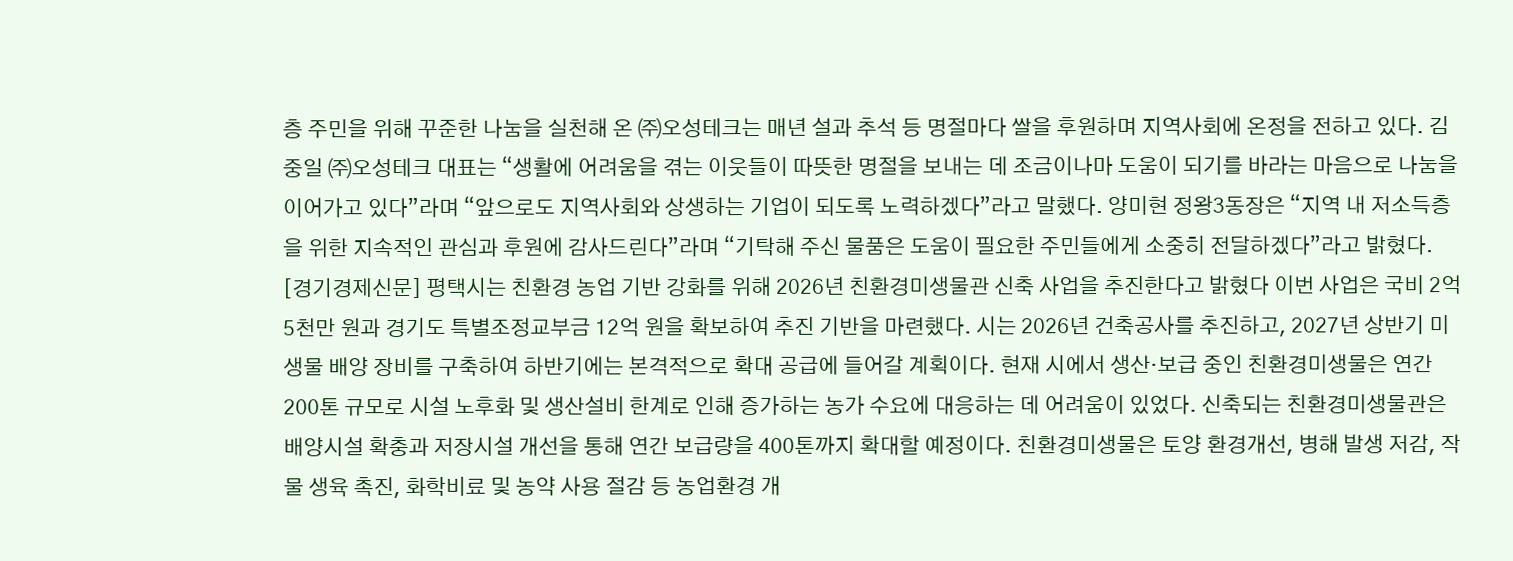층 주민을 위해 꾸준한 나눔을 실천해 온 ㈜오성테크는 매년 설과 추석 등 명절마다 쌀을 후원하며 지역사회에 온정을 전하고 있다. 김중일 ㈜오성테크 대표는 “생활에 어려움을 겪는 이웃들이 따뜻한 명절을 보내는 데 조금이나마 도움이 되기를 바라는 마음으로 나눔을 이어가고 있다”라며 “앞으로도 지역사회와 상생하는 기업이 되도록 노력하겠다”라고 말했다. 양미현 정왕3동장은 “지역 내 저소득층을 위한 지속적인 관심과 후원에 감사드린다”라며 “기탁해 주신 물품은 도움이 필요한 주민들에게 소중히 전달하겠다”라고 밝혔다.
[경기경제신문] 평택시는 친환경 농업 기반 강화를 위해 2026년 친환경미생물관 신축 사업을 추진한다고 밝혔다 이번 사업은 국비 2억5천만 원과 경기도 특별조정교부금 12억 원을 확보하여 추진 기반을 마련했다. 시는 2026년 건축공사를 추진하고, 2027년 상반기 미생물 배양 장비를 구축하여 하반기에는 본격적으로 확대 공급에 들어갈 계획이다. 현재 시에서 생산·보급 중인 친환경미생물은 연간 200톤 규모로 시설 노후화 및 생산설비 한계로 인해 증가하는 농가 수요에 대응하는 데 어려움이 있었다. 신축되는 친환경미생물관은 배양시설 확충과 저장시설 개선을 통해 연간 보급량을 400톤까지 확대할 예정이다. 친환경미생물은 토양 환경개선, 병해 발생 저감, 작물 생육 촉진, 화학비료 및 농약 사용 절감 등 농업환경 개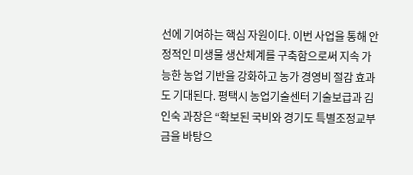선에 기여하는 핵심 자원이다. 이번 사업을 통해 안정적인 미생물 생산체계를 구축함으로써 지속 가능한 농업 기반을 강화하고 농가 경영비 절감 효과도 기대된다. 평택시 농업기술센터 기술보급과 김인숙 과장은 “확보된 국비와 경기도 특별조정교부금을 바탕으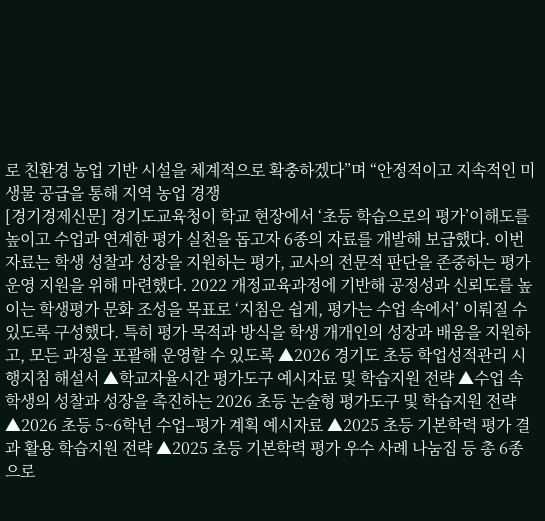로 친환경 농업 기반 시설을 체계적으로 확충하겠다”며 “안정적이고 지속적인 미생물 공급을 통해 지역 농업 경쟁
[경기경제신문] 경기도교육청이 학교 현장에서 ‘초등 학습으로의 평가’이해도를 높이고 수업과 연계한 평가 실천을 돕고자 6종의 자료를 개발해 보급했다. 이번 자료는 학생 성찰과 성장을 지원하는 평가, 교사의 전문적 판단을 존중하는 평가 운영 지원을 위해 마련했다. 2022 개정교육과정에 기반해 공정성과 신뢰도를 높이는 학생평가 문화 조성을 목표로 ‘지침은 쉽게, 평가는 수업 속에서’ 이뤄질 수 있도록 구성했다. 특히 평가 목적과 방식을 학생 개개인의 성장과 배움을 지원하고, 모든 과정을 포괄해 운영할 수 있도록 ▲2026 경기도 초등 학업성적관리 시행지침 해설서 ▲학교자율시간 평가도구 예시자료 및 학습지원 전략 ▲수업 속 학생의 성찰과 성장을 촉진하는 2026 초등 논술형 평가도구 및 학습지원 전략 ▲2026 초등 5~6학년 수업–평가 계획 예시자료 ▲2025 초등 기본학력 평가 결과 활용 학습지원 전략 ▲2025 초등 기본학력 평가 우수 사례 나눔집 등 총 6종으로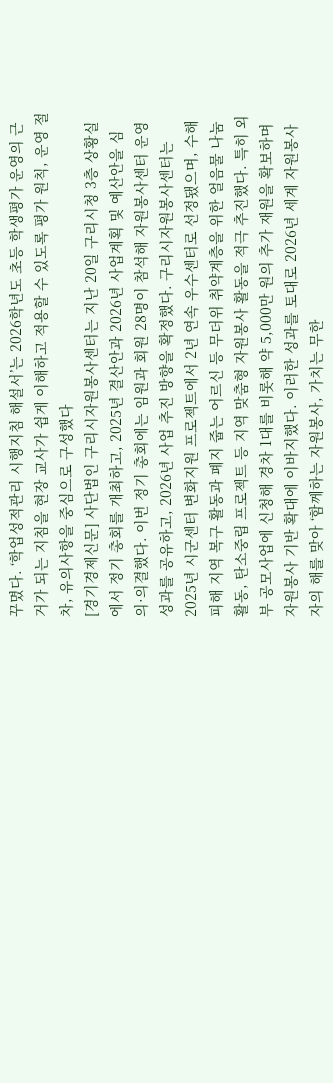꾸몄다. ‘학업성적관리 시행지침 해설서’는 2026학년도 초등 학생평가 운영의 근거가 되는 지침을 현장 교사가 쉽게 이해하고 적용할 수 있도록 평가 원칙, 운영 절차, 유의사항을 중심으로 구성했다
[경기경제신문] 사단법인 구리시자원봉사센터는 지난 20일 구리시청 3층 상황실에서 정기 총회를 개최하고, 2025년 결산안과 2026년 사업계획 및 예산안을 심의·의결했다. 이번 정기 총회에는 임원과 회원 28명이 참석해 자원봉사센터 운영 성과를 공유하고, 2026년 사업 추진 방향을 확정했다. 구리시자원봉사센터는 2025년 시군센터 변화지원 프로젝트에서 2년 연속 우수센터로 선정됐으며, 수해 피해 지역 복구 활동과 폐지 줍는 어르신 등 무더위 취약계층을 위한 얼음물 나눔 활동, 탄소중립 프로젝트 등 지역 맞춤형 자원봉사 활동을 적극 추진했다. 특히 외부 공모사업에 신청해 경차 1대를 비롯해 약 5,000만 원의 추가 재원을 확보하며 자원봉사 기반 확대에 이바지했다. 이러한 성과를 토대로 2026년 세계 자원봉사자의 해를 맞아 ‘함께하는 자원봉사, 가치는 무한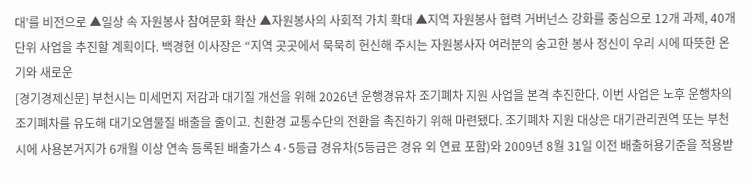대’를 비전으로 ▲일상 속 자원봉사 참여문화 확산 ▲자원봉사의 사회적 가치 확대 ▲지역 자원봉사 협력 거버넌스 강화를 중심으로 12개 과제, 40개 단위 사업을 추진할 계획이다. 백경현 이사장은 “지역 곳곳에서 묵묵히 헌신해 주시는 자원봉사자 여러분의 숭고한 봉사 정신이 우리 시에 따뜻한 온기와 새로운
[경기경제신문] 부천시는 미세먼지 저감과 대기질 개선을 위해 2026년 운행경유차 조기폐차 지원 사업을 본격 추진한다. 이번 사업은 노후 운행차의 조기폐차를 유도해 대기오염물질 배출을 줄이고. 친환경 교통수단의 전환을 촉진하기 위해 마련됐다. 조기폐차 지원 대상은 대기관리권역 또는 부천시에 사용본거지가 6개월 이상 연속 등록된 배출가스 4·5등급 경유차(5등급은 경유 외 연료 포함)와 2009년 8월 31일 이전 배출허용기준을 적용받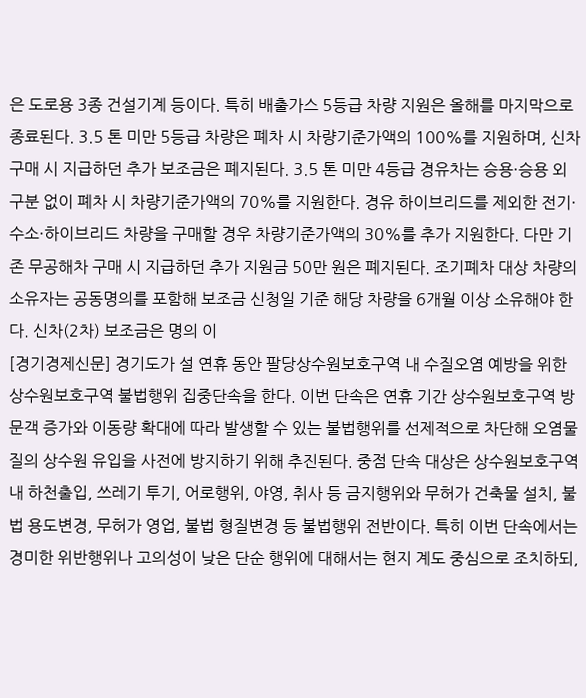은 도로용 3종 건설기계 등이다. 특히 배출가스 5등급 차량 지원은 올해를 마지막으로 종료된다. 3.5 톤 미만 5등급 차량은 폐차 시 차량기준가액의 100%를 지원하며, 신차 구매 시 지급하던 추가 보조금은 폐지된다. 3.5 톤 미만 4등급 경유차는 승용·승용 외 구분 없이 폐차 시 차량기준가액의 70%를 지원한다. 경유 하이브리드를 제외한 전기·수소·하이브리드 차량을 구매할 경우 차량기준가액의 30%를 추가 지원한다. 다만 기존 무공해차 구매 시 지급하던 추가 지원금 50만 원은 폐지된다. 조기폐차 대상 차량의 소유자는 공동명의를 포함해 보조금 신청일 기준 해당 차량을 6개월 이상 소유해야 한다. 신차(2차) 보조금은 명의 이
[경기경제신문] 경기도가 설 연휴 동안 팔당상수원보호구역 내 수질오염 예방을 위한 상수원보호구역 불법행위 집중단속을 한다. 이번 단속은 연휴 기간 상수원보호구역 방문객 증가와 이동량 확대에 따라 발생할 수 있는 불법행위를 선제적으로 차단해 오염물질의 상수원 유입을 사전에 방지하기 위해 추진된다. 중점 단속 대상은 상수원보호구역 내 하천출입, 쓰레기 투기, 어로행위, 야영, 취사 등 금지행위와 무허가 건축물 설치, 불법 용도변경, 무허가 영업, 불법 형질변경 등 불법행위 전반이다. 특히 이번 단속에서는 경미한 위반행위나 고의성이 낮은 단순 행위에 대해서는 현지 계도 중심으로 조치하되,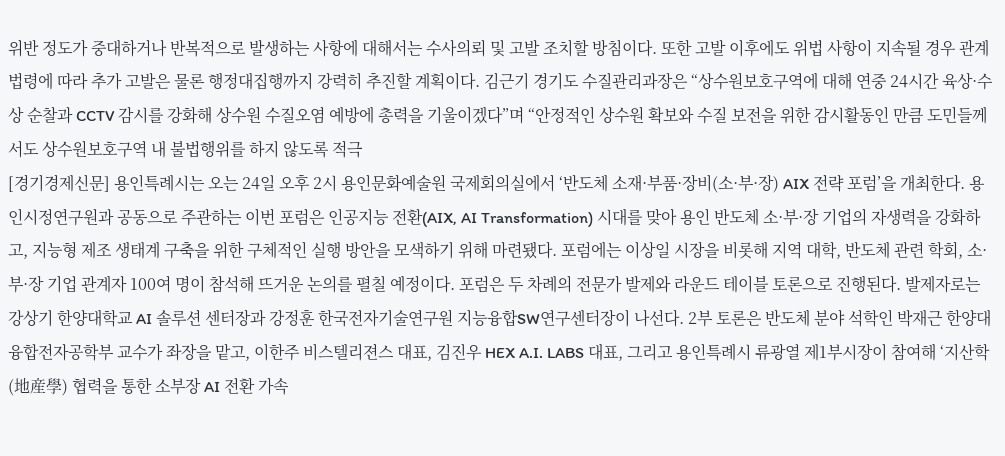위반 정도가 중대하거나 반복적으로 발생하는 사항에 대해서는 수사의뢰 및 고발 조치할 방침이다. 또한 고발 이후에도 위법 사항이 지속될 경우 관계 법령에 따라 추가 고발은 물론 행정대집행까지 강력히 추진할 계획이다. 김근기 경기도 수질관리과장은 “상수원보호구역에 대해 연중 24시간 육상·수상 순찰과 CCTV 감시를 강화해 상수원 수질오염 예방에 총력을 기울이겠다”며 “안정적인 상수원 확보와 수질 보전을 위한 감시활동인 만큼 도민들께서도 상수원보호구역 내 불법행위를 하지 않도록 적극
[경기경제신문] 용인특례시는 오는 24일 오후 2시 용인문화예술원 국제회의실에서 ‘반도체 소재·부품·장비(소·부·장) AIX 전략 포럼’을 개최한다. 용인시정연구원과 공동으로 주관하는 이번 포럼은 인공지능 전환(AIX, AI Transformation) 시대를 맞아 용인 반도체 소·부·장 기업의 자생력을 강화하고, 지능형 제조 생태계 구축을 위한 구체적인 실행 방안을 모색하기 위해 마련됐다. 포럼에는 이상일 시장을 비롯해 지역 대학, 반도체 관련 학회, 소·부·장 기업 관계자 100여 명이 참석해 뜨거운 논의를 펼칠 예정이다. 포럼은 두 차례의 전문가 발제와 라운드 테이블 토론으로 진행된다. 발제자로는 강상기 한양대학교 AI 솔루션 센터장과 강정훈 한국전자기술연구원 지능융합SW연구센터장이 나선다. 2부 토론은 반도체 분야 석학인 박재근 한양대 융합전자공학부 교수가 좌장을 맡고, 이한주 비스텔리젼스 대표, 김진우 HEX A.I. LABS 대표, 그리고 용인특례시 류광열 제1부시장이 참여해 ‘지산학(地産學) 협력을 통한 소부장 AI 전환 가속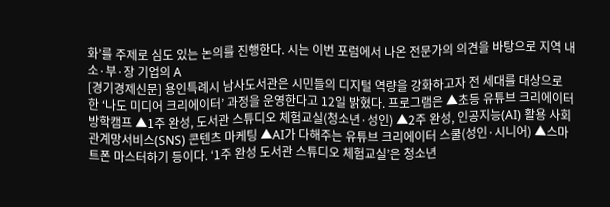화’를 주제로 심도 있는 논의를 진행한다. 시는 이번 포럼에서 나온 전문가의 의견을 바탕으로 지역 내 소·부·장 기업의 A
[경기경제신문] 용인특례시 남사도서관은 시민들의 디지털 역량을 강화하고자 전 세대를 대상으로 한 ‘나도 미디어 크리에이터’ 과정을 운영한다고 12일 밝혔다. 프로그램은 ▲초등 유튜브 크리에이터 방학캠프 ▲1주 완성, 도서관 스튜디오 체험교실(청소년·성인) ▲2주 완성, 인공지능(AI) 활용 사회관계망서비스(SNS) 콘텐츠 마케팅 ▲AI가 다해주는 유튜브 크리에이터 스쿨(성인·시니어) ▲스마트폰 마스터하기 등이다. ‘1주 완성 도서관 스튜디오 체험교실’은 청소년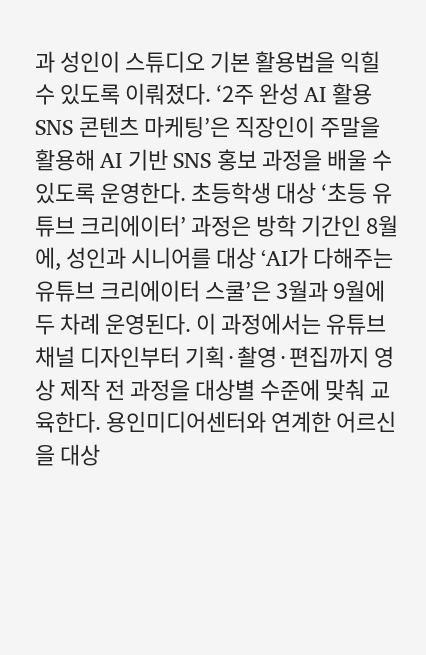과 성인이 스튜디오 기본 활용법을 익힐 수 있도록 이뤄졌다. ‘2주 완성 AI 활용 SNS 콘텐츠 마케팅’은 직장인이 주말을 활용해 AI 기반 SNS 홍보 과정을 배울 수 있도록 운영한다. 초등학생 대상 ‘초등 유튜브 크리에이터’ 과정은 방학 기간인 8월에, 성인과 시니어를 대상 ‘AI가 다해주는 유튜브 크리에이터 스쿨’은 3월과 9월에 두 차례 운영된다. 이 과정에서는 유튜브 채널 디자인부터 기획·촬영·편집까지 영상 제작 전 과정을 대상별 수준에 맞춰 교육한다. 용인미디어센터와 연계한 어르신을 대상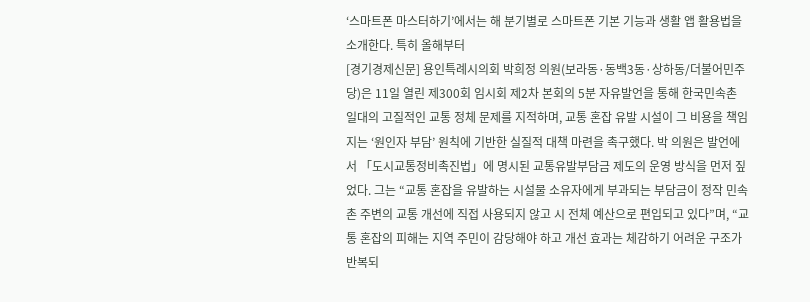‘스마트폰 마스터하기’에서는 해 분기별로 스마트폰 기본 기능과 생활 앱 활용법을 소개한다. 특히 올해부터
[경기경제신문] 용인특례시의회 박희정 의원(보라동·동백3동·상하동/더불어민주당)은 11일 열린 제300회 임시회 제2차 본회의 5분 자유발언을 통해 한국민속촌 일대의 고질적인 교통 정체 문제를 지적하며, 교통 혼잡 유발 시설이 그 비용을 책임지는 ‘원인자 부담’ 원칙에 기반한 실질적 대책 마련을 촉구했다. 박 의원은 발언에서 「도시교통정비촉진법」에 명시된 교통유발부담금 제도의 운영 방식을 먼저 짚었다. 그는 “교통 혼잡을 유발하는 시설물 소유자에게 부과되는 부담금이 정작 민속촌 주변의 교통 개선에 직접 사용되지 않고 시 전체 예산으로 편입되고 있다”며, “교통 혼잡의 피해는 지역 주민이 감당해야 하고 개선 효과는 체감하기 어려운 구조가 반복되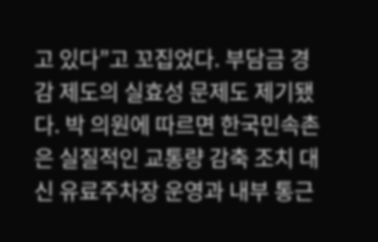고 있다”고 꼬집었다. 부담금 경감 제도의 실효성 문제도 제기됐다. 박 의원에 따르면 한국민속촌은 실질적인 교통량 감축 조치 대신 유료주차장 운영과 내부 통근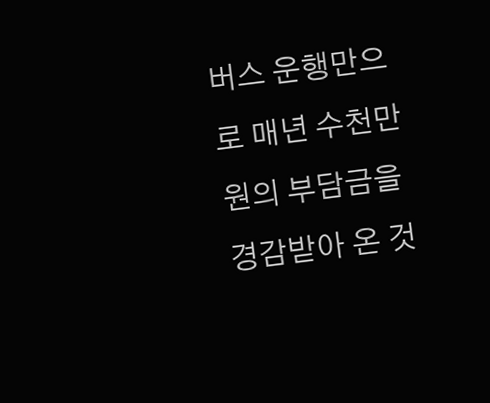버스 운행만으로 매년 수천만 원의 부담금을 경감받아 온 것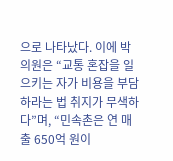으로 나타났다. 이에 박 의원은 “교통 혼잡을 일으키는 자가 비용을 부담하라는 법 취지가 무색하다”며, “민속촌은 연 매출 650억 원이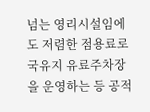넘는 영리시설임에도 저렴한 점용료로 국유지 유료주차장을 운영하는 등 공적